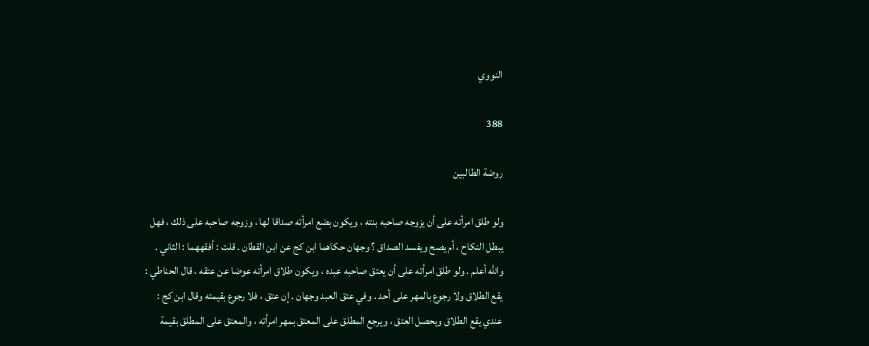النووي

388

روضة الطالبين

ولو طلق امرأته على أن يزوجه صاحبه بنته ، ويكون بضع امرأته صداقا لها ، وزوجه صاحبه على ذلك ، فهل يبطل النكاح ، أم يصح ويفسد الصداق ؟ وجهان حكاهما ابن كج عن ابن القطان . قلت : أفقههما : الثاني . والله أعلم . ولو طلق امرأته على أن يعتق صاحبه عبده ، ويكون طلاق امرأته عوضا عن عتقه ، قال الحناطي : يقع الطلاق ولا رجوع بالمهر على أحد . وفي عتق العبد وجهان . إن عتق ، فلا رجوع بقيمته وقال ابن كج : عندي يقع الطلاق ويحصل العتق ، ويرجع المطلق على المعتق بمهر امرأته ، والمعتق على المطلق بقيمة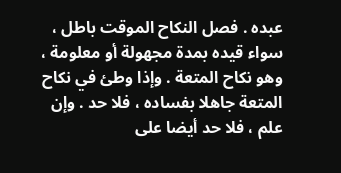عبده . فصل النكاح الموقت باطل ، سواء قيده بمدة مجهولة أو معلومة ، وهو نكاح المتعة . وإذا وطئ في نكاح المتعة جاهلا بفساده ، فلا حد . وإن علم ، فلا حد أيضا على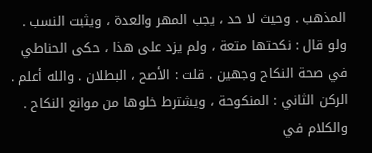المذهب . وحيث لا حد ، يجب المهر والعدة ، ويثبت النسب . ولو قال : نكحتها متعة ، ولم يزد على هذا ، حكى الحناطي في صحة النكاح وجهين . قلت : الأصح ، البطلان . والله أعلم . الركن الثاني : المنكوحة ، ويشترط خلوها من موانع النكاح . والكلام في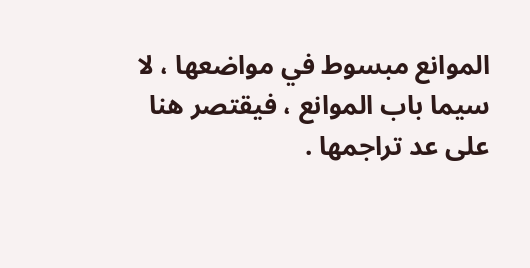الموانع مبسوط في مواضعها ، لا سيما باب الموانع ، فيقتصر هنا على عد تراجمها .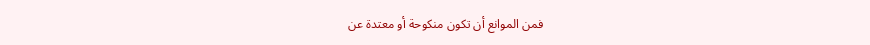فمن الموانع أن تكون منكوحة أو معتدة عن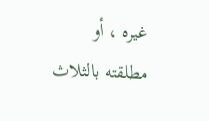غيره ، أو مطلقته بالثلاث